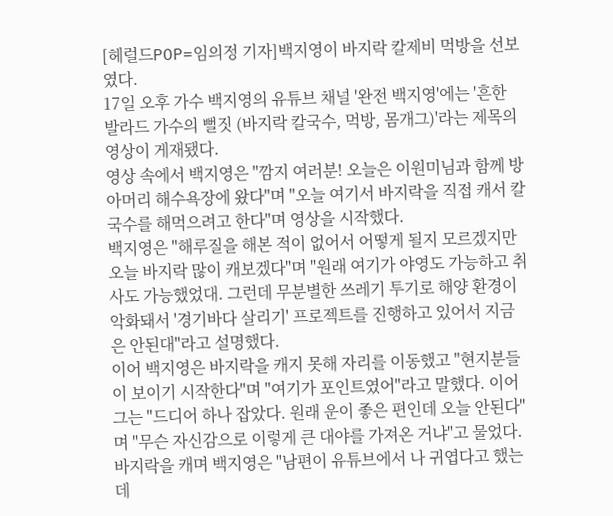[헤럴드POP=임의정 기자]백지영이 바지락 칼제비 먹방을 선보였다.
17일 오후 가수 백지영의 유튜브 채널 '완전 백지영'에는 '흔한 발라드 가수의 뻘짓 (바지락 칼국수, 먹방, 몸개그)'라는 제목의 영상이 게재됐다.
영상 속에서 백지영은 "깜지 여러분! 오늘은 이원미님과 함께 방아머리 해수욕장에 왔다"며 "오늘 여기서 바지락을 직접 캐서 칼국수를 해먹으려고 한다"며 영상을 시작했다.
백지영은 "해루질을 해본 적이 없어서 어떻게 될지 모르겠지만 오늘 바지락 많이 캐보겠다"며 "원래 여기가 야영도 가능하고 취사도 가능했었대. 그런데 무분별한 쓰레기 투기로 해양 환경이 악화돼서 '경기바다 살리기' 프로젝트를 진행하고 있어서 지금은 안된대"라고 설명했다.
이어 백지영은 바지락을 캐지 못해 자리를 이동했고 "현지분들이 보이기 시작한다"며 "여기가 포인트였어"라고 말했다. 이어 그는 "드디어 하나 잡았다. 원래 운이 좋은 편인데 오늘 안된다"며 "무슨 자신감으로 이렇게 큰 대야를 가져온 거냐"고 물었다.
바지락을 캐며 백지영은 "남편이 유튜브에서 나 귀엽다고 했는데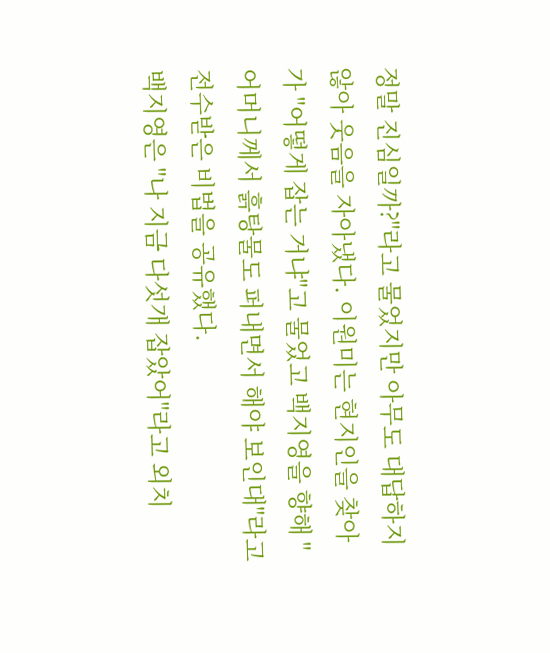정말 진심일까?"라고 물었지만 아무도 대답하지 않아 웃음을 자아냈다. 이원미는 현지인을 찾아가 "어떻게 잡는 거냐"고 물었고 백지영을 향해 "어머니께서 흙탕물도 퍼내면서 해야 보인대"라고 전수받은 비법을 공유했다.
백지영은 "나 지금 다섯개 잡았어"라고 외치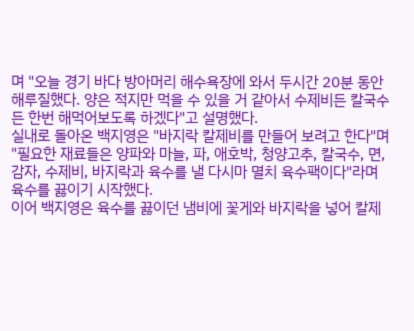며 "오늘 경기 바다 방아머리 해수욕장에 와서 두시간 20분 동안 해루질했다. 양은 적지만 먹을 수 있을 거 같아서 수제비든 칼국수든 한번 해먹어보도록 하겠다"고 설명했다.
실내로 돌아온 백지영은 "바지락 칼제비를 만들어 보려고 한다"며 "필요한 재료들은 양파와 마늘, 파, 애호박, 청양고추, 칼국수, 면, 감자, 수제비, 바지락과 육수를 낼 다시마 멸치 육수팩이다"라며 육수를 끓이기 시작했다.
이어 백지영은 육수를 끓이던 냄비에 꽃게와 바지락을 넣어 칼제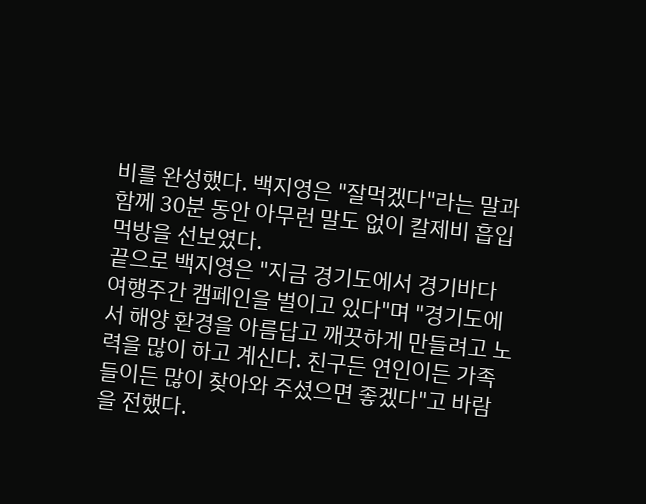비를 완성했다. 백지영은 "잘먹겠다"라는 말과 함께 30분 동안 아무런 말도 없이 칼제비 흡입 먹방을 선보였다.
끝으로 백지영은 "지금 경기도에서 경기바다 여행주간 캠페인을 벌이고 있다"며 "경기도에서 해양 환경을 아름답고 깨끗하게 만들려고 노력을 많이 하고 계신다. 친구든 연인이든 가족들이든 많이 찾아와 주셨으면 좋겠다"고 바람을 전했다.